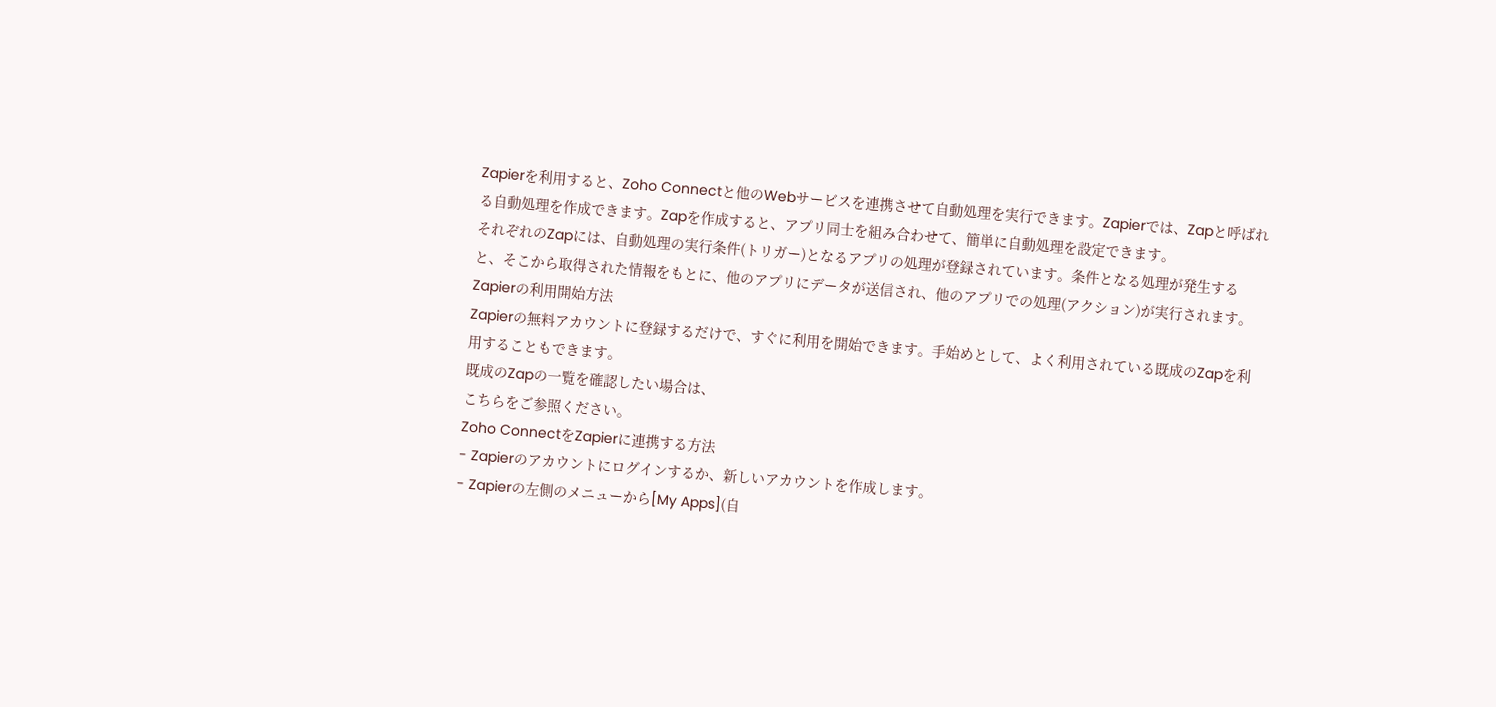Zapierを利用すると、Zoho Connectと他のWebサービスを連携させて自動処理を実行できます。Zapierでは、Zapと呼ばれる自動処理を作成できます。Zapを作成すると、アプリ同士を組み合わせて、簡単に自動処理を設定できます。
それぞれのZapには、自動処理の実行条件(トリガー)となるアプリの処理が登録されています。条件となる処理が発生すると、そこから取得された情報をもとに、他のアプリにデータが送信され、他のアプリでの処理(アクション)が実行されます。
Zapierの利用開始方法
Zapierの無料アカウントに登録するだけで、すぐに利用を開始できます。手始めとして、よく利用されている既成のZapを利用することもできます。
既成のZapの一覧を確認したい場合は、
こちらをご参照ください。
Zoho ConnectをZapierに連携する方法
- Zapierのアカウントにログインするか、新しいアカウントを作成します。
- Zapierの左側のメニューから[My Apps](自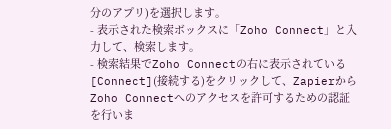分のアプリ)を選択します。
- 表示された検索ボックスに「Zoho Connect」と入力して、検索します。
- 検索結果でZoho Connectの右に表示されている[Connect](接続する)をクリックして、ZapierからZoho Connectへのアクセスを許可するための認証を行いま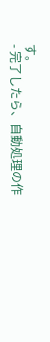す。
- 完了したら、自動処理の作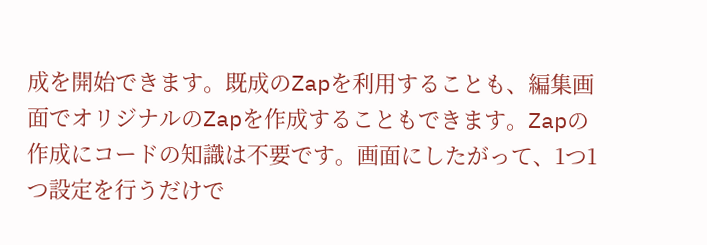成を開始できます。既成のZapを利用することも、編集画面でオリジナルのZapを作成することもできます。Zapの作成にコードの知識は不要です。画面にしたがって、1つ1つ設定を行うだけで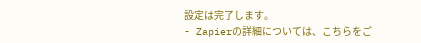設定は完了します。
- Zapierの詳細については、こちらをご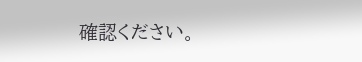確認ください。